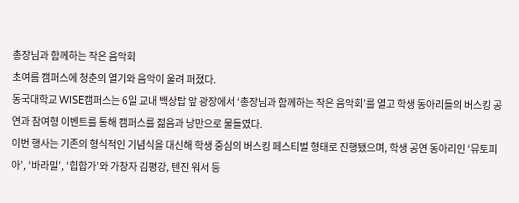총장님과 함께하는 작은 음악회
초여름 캠퍼스에 청춘의 열기와 음악이 울려 퍼졌다.
동국대학교 WISE캠퍼스는 6일 교내 백상탑 앞 광장에서 ‘총장님과 함께하는 작은 음악회’를 열고 학생 동아리들의 버스킹 공연과 참여형 이벤트를 통해 캠퍼스를 젊음과 낭만으로 물들였다.
이번 행사는 기존의 형식적인 기념식을 대신해 학생 중심의 버스킹 페스티벌 형태로 진행됐으며, 학생 공연 동아리인 ‘뮤토피아’, ‘바라밀’, ‘힙합가’와 가창자 김평강, 텐진 워서 등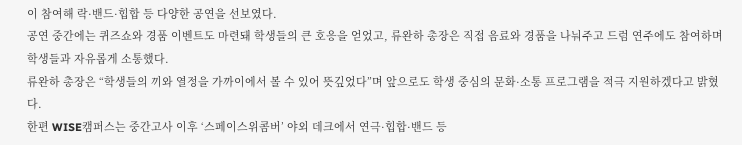이 참여해 락·밴드·힙합 등 다양한 공연을 선보였다.
공연 중간에는 퀴즈쇼와 경품 이벤트도 마련돼 학생들의 큰 호응을 얻었고, 류완하 총장은 직접 음료와 경품을 나눠주고 드럼 연주에도 참여하며 학생들과 자유롭게 소통했다.
류완하 총장은 “학생들의 끼와 열정을 가까이에서 볼 수 있어 뜻깊었다”며 앞으로도 학생 중심의 문화·소통 프로그램을 적극 지원하겠다고 밝혔다.
한편 WISE캠퍼스는 중간고사 이후 ‘스페이스위콤버’ 야외 데크에서 연극·힙합·밴드 등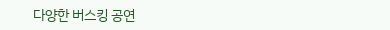다양한 버스킹 공연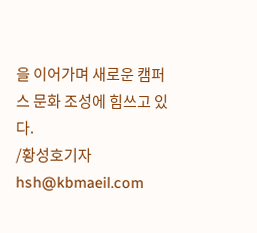을 이어가며 새로운 캠퍼스 문화 조성에 힘쓰고 있다.
/황성호기자 hsh@kbmaeil.com